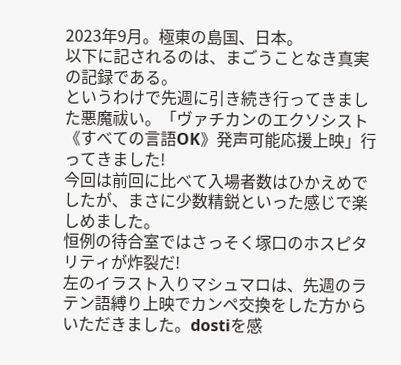2023年9月。極東の島国、日本。
以下に記されるのは、まごうことなき真実の記録である。
というわけで先週に引き続き行ってきました悪魔祓い。「ヴァチカンのエクソシスト《すべての言語OK》発声可能応援上映」行ってきました!
今回は前回に比べて入場者数はひかえめでしたが、まさに少数精鋭といった感じで楽しめました。
恒例の待合室ではさっそく塚口のホスピタリティが炸裂だ!
左のイラスト入りマシュマロは、先週のラテン語縛り上映でカンペ交換をした方からいただきました。dostiを感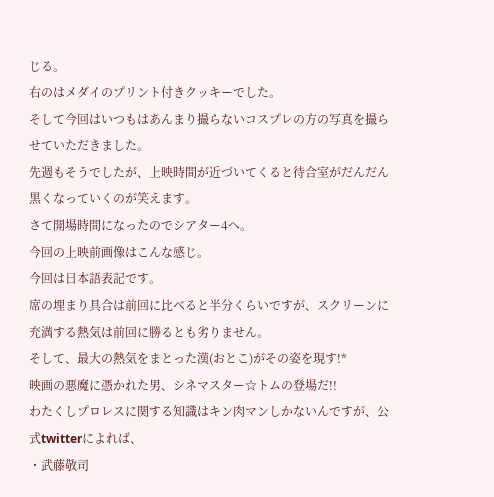じる。
右のはメダイのプリント付きクッキーでした。
そして今回はいつもはあんまり撮らないコスプレの方の写真を撮らせていただきました。
先週もそうでしたが、上映時間が近づいてくると待合室がだんだん黒くなっていくのが笑えます。
さて開場時間になったのでシアター4へ。
今回の上映前画像はこんな感じ。
今回は日本語表記です。
席の埋まり具合は前回に比べると半分くらいですが、スクリーンに充満する熱気は前回に勝るとも劣りません。
そして、最大の熱気をまとった漢(おとこ)がその姿を現す!*
映画の悪魔に憑かれた男、シネマスター☆トムの登場だ!!
わたくしプロレスに関する知識はキン肉マンしかないんですが、公式twitterによれば、
・武藤敬司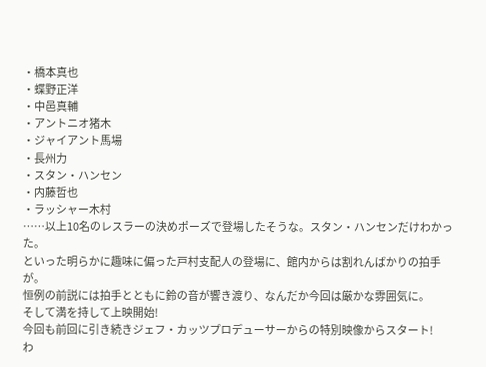・橋本真也
・蝶野正洋
・中邑真輔
・アントニオ猪木
・ジャイアント馬場
・長州力
・スタン・ハンセン
・内藤哲也
・ラッシャー木村
……以上10名のレスラーの決めポーズで登場したそうな。スタン・ハンセンだけわかった。
といった明らかに趣味に偏った戸村支配人の登場に、館内からは割れんばかりの拍手が。
恒例の前説には拍手とともに鈴の音が響き渡り、なんだか今回は厳かな雰囲気に。
そして満を持して上映開始!
今回も前回に引き続きジェフ・カッツプロデューサーからの特別映像からスタート!
わ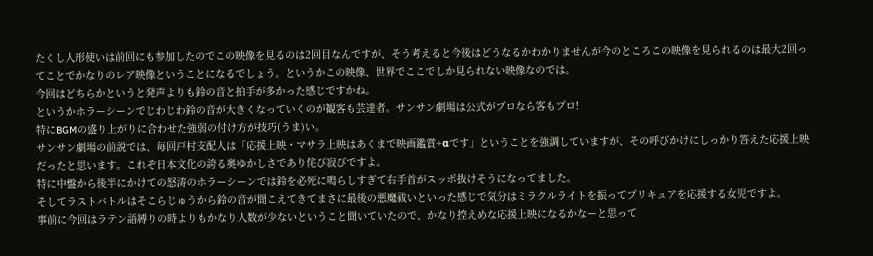たくし人形使いは前回にも参加したのでこの映像を見るのは2回目なんですが、そう考えると今後はどうなるかわかりませんが今のところこの映像を見られるのは最大2回ってことでかなりのレア映像ということになるでしょう。というかこの映像、世界でここでしか見られない映像なのでは。
今回はどちらかというと発声よりも鈴の音と拍手が多かった感じですかね。
というかホラーシーンでじわじわ鈴の音が大きくなっていくのが観客も芸達者。サンサン劇場は公式がプロなら客もプロ!
特にBGMの盛り上がりに合わせた強弱の付け方が技巧(うま)い。
サンサン劇場の前説では、毎回戸村支配人は「応援上映・マサラ上映はあくまで映画鑑賞+αです」ということを強調していますが、その呼びかけにしっかり答えた応援上映だったと思います。これぞ日本文化の誇る奥ゆかしさであり侘び寂びですよ。
特に中盤から後半にかけての怒涛のホラーシーンでは鈴を必死に鳴らしすぎて右手首がスッポ抜けそうになってました。
そしてラストバトルはそこらじゅうから鈴の音が聞こえてきてまさに最後の悪魔祓いといった感じで気分はミラクルライトを振ってプリキュアを応援する女児ですよ。
事前に今回はラテン語縛りの時よりもかなり人数が少ないということ聞いていたので、かなり控えめな応援上映になるかなーと思って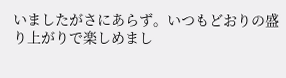いましたがさにあらず。いつもどおりの盛り上がりで楽しめまし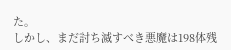た。
しかし、まだ討ち滅すべき悪魔は198体残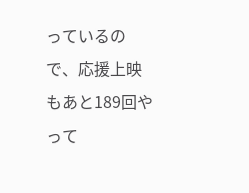っているので、応援上映もあと189回やって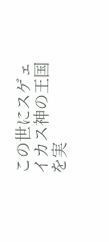この世にスゲェイカス神の王国を実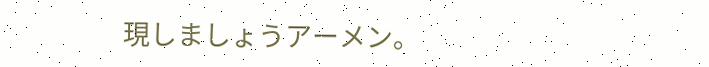現しましょうアーメン。